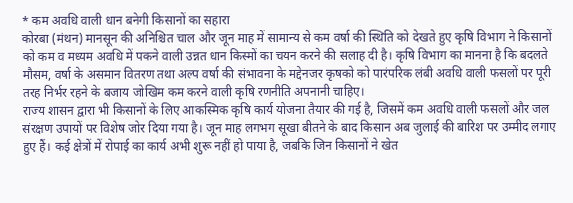* कम अवधि वाली धान बनेगी किसानों का सहारा
कोरबा (मंथन) मानसून की अनिश्चित चाल और जून माह में सामान्य से कम वर्षा की स्थिति को देखते हुए कृषि विभाग ने किसानों को कम व मध्यम अवधि में पकने वाली उन्नत धान किस्मों का चयन करने की सलाह दी है। कृषि विभाग का मानना है कि बदलते मौसम, वर्षा के असमान वितरण तथा अल्प वर्षा की संभावना के मद्देनजर कृषको को पारंपरिक लंबी अवधि वाली फसलों पर पूरी तरह निर्भर रहने के बजाय जोखिम कम करने वाली कृषि रणनीति अपनानी चाहिए।
राज्य शासन द्वारा भी किसानों के लिए आकस्मिक कृषि कार्य योजना तैयार की गई है, जिसमें कम अवधि वाली फसलों और जल संरक्षण उपायों पर विशेष जोर दिया गया है। जून माह लगभग सूखा बीतने के बाद किसान अब जुलाई की बारिश पर उम्मीद लगाए हुए हैं। कई क्षेत्रों में रोपाई का कार्य अभी शुरू नहीं हो पाया है, जबकि जिन किसानों ने खेत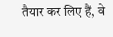तैयार कर लिए हैं, वे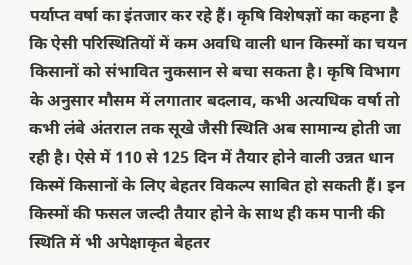पर्याप्त वर्षा का इंतजार कर रहे हैं। कृषि विशेषज्ञों का कहना है कि ऐसी परिस्थितियों में कम अवधि वाली धान किस्मों का चयन किसानों को संभावित नुकसान से बचा सकता है। कृषि विभाग के अनुसार मौसम में लगातार बदलाव, कभी अत्यधिक वर्षा तो कभी लंबे अंतराल तक सूखे जैसी स्थिति अब सामान्य होती जा रही है। ऐसे में 110 से 125 दिन में तैयार होने वाली उन्नत धान किस्में किसानों के लिए बेहतर विकल्प साबित हो सकती हैं। इन किस्मों की फसल जल्दी तैयार होने के साथ ही कम पानी की स्थिति में भी अपेक्षाकृत बेहतर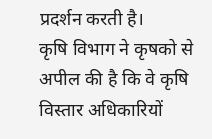प्रदर्शन करती है।
कृषि विभाग ने कृषको से अपील की है कि वे कृषि विस्तार अधिकारियों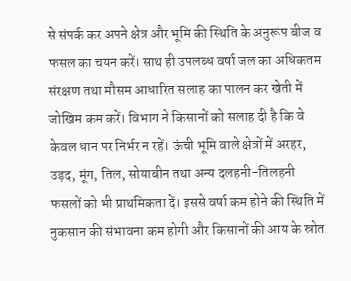से संपर्क कर अपने क्षेत्र और भूमि की स्थिति के अनुरूप बीज व फसल का चयन करें। साथ ही उपलब्ध वर्षा जल का अधिकतम संरक्षण तथा मौसम आधारित सलाह का पालन कर खेती में जोखिम कम करें। विभाग ने किसानों को सलाह दी है कि वे केवल धान पर निर्भर न रहें। ऊंची भूमि वाले क्षेत्रों में अरहर, उड़द, मूंग, तिल, सोयाबीन तथा अन्य दलहनी-तिलहनी फसलों को भी प्राथमिकता दें। इससे वर्षा कम होने की स्थिति में नुकसान की संभावना कम होगी और किसानों की आय के स्रोत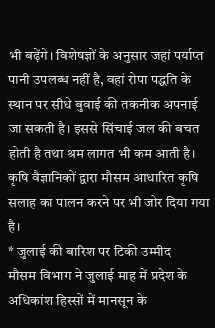भी बढ़ेंगे। विशेषज्ञों के अनुसार जहां पर्याप्त पानी उपलब्ध नहीं है, वहां रोपा पद्धति के स्थान पर सीधे बुवाई की तकनीक अपनाई जा सकती है। इससे सिंचाई जल की बचत होती है तथा श्रम लागत भी कम आती है। कृषि वैज्ञानिकों द्वारा मौसम आधारित कृषि सलाह का पालन करने पर भी जोर दिया गया है।
* जुलाई की बारिश पर टिकी उम्मीद
मौसम विभाग ने जुलाई माह में प्रदेश के अधिकांश हिस्सों में मानसून के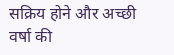सक्रिय होने और अच्छी वर्षा की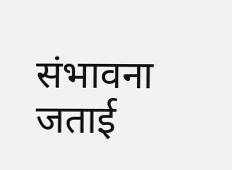संभावना जताई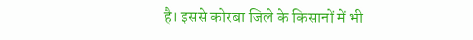है। इससे कोरबा जिले के किसानों में भी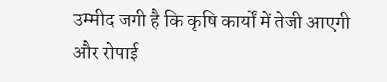उम्मीद जगी है कि कृषि कार्यों में तेजी आएगी और रोपाई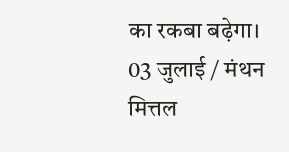का रकबा बढ़ेगा।
03 जुलाई / मंथन मित्तल